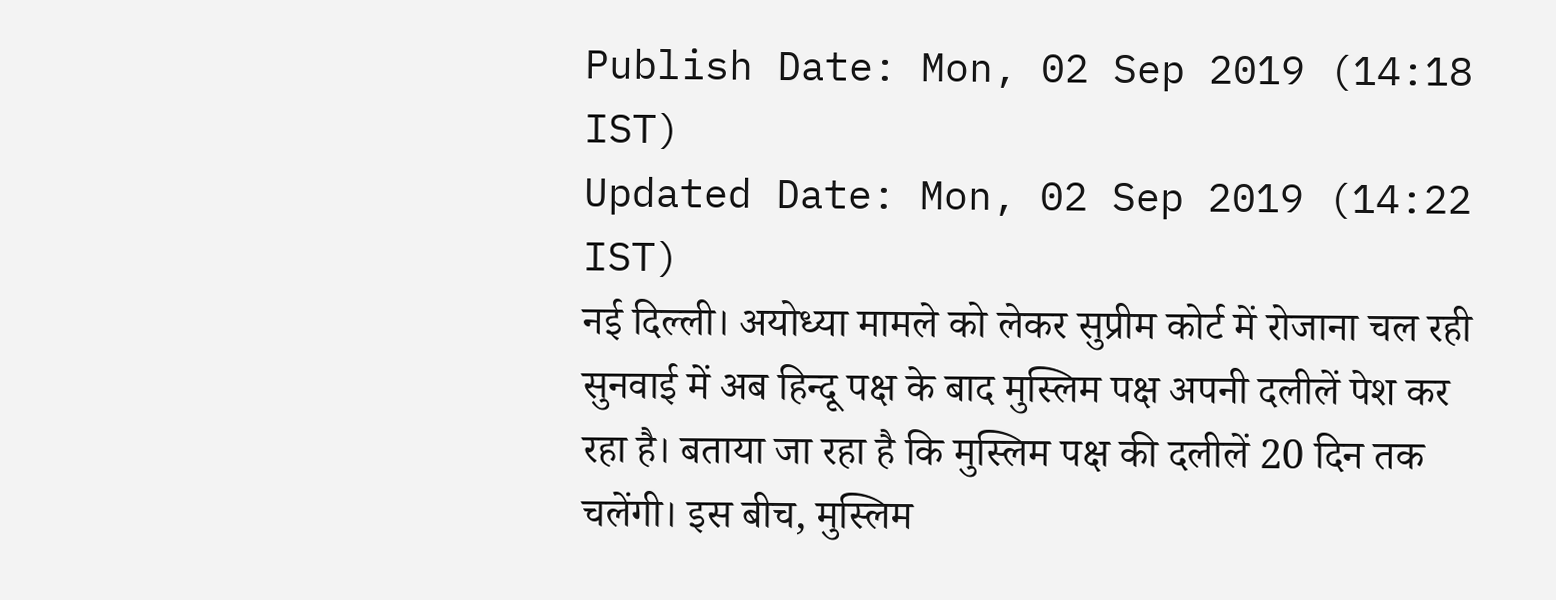Publish Date: Mon, 02 Sep 2019 (14:18 IST)
Updated Date: Mon, 02 Sep 2019 (14:22 IST)
नई दिल्ली। अयोध्या मामले को लेकर सुप्रीम कोर्ट में रोजाना चल रही सुनवाई में अब हिन्दू पक्ष के बाद मुस्लिम पक्ष अपनी दलीलें पेश कर रहा है। बताया जा रहा है कि मुस्लिम पक्ष की दलीलें 20 दिन तक चलेंगी। इस बीच, मुस्लिम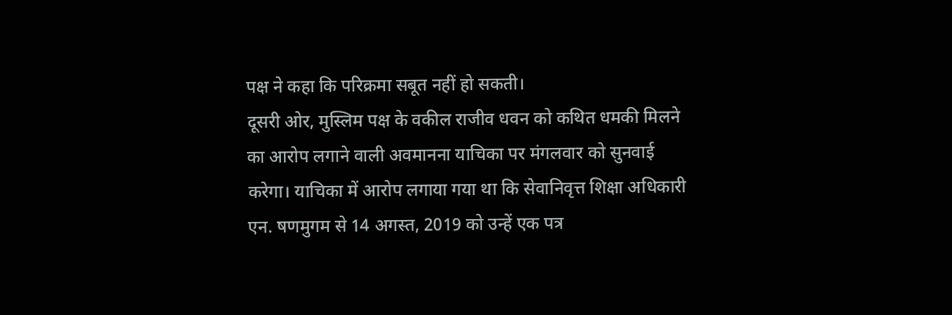पक्ष ने कहा कि परिक्रमा सबूत नहीं हो सकती।
दूसरी ओर, मुस्लिम पक्ष के वकील राजीव धवन को कथित धमकी मिलने का आरोप लगाने वाली अवमानना याचिका पर मंगलवार को सुनवाई करेगा। याचिका में आरोप लगाया गया था कि सेवानिवृत्त शिक्षा अधिकारी एन. षणमुगम से 14 अगस्त, 2019 को उन्हें एक पत्र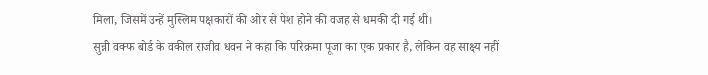मिला, जिसमें उन्हें मुस्लिम पक्षकारों की ओर से पेश होने की वजह से धमकी दी गई थी।
सुन्नी वक्फ बोर्ड के वकील राजीव धवन ने कहा कि परिक्रमा पूजा का एक प्रकार है, लेकिन वह साक्ष्य नहीं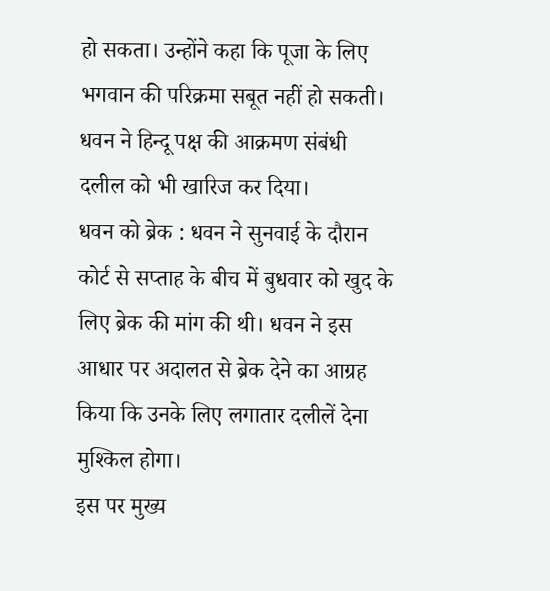हो सकता। उन्होंने कहा कि पूजा के लिए भगवान की परिक्रमा सबूत नहीं हो सकती। धवन ने हिन्दू पक्ष की आक्रमण संबंधी दलील को भी खारिज कर दिया।
धवन को ब्रेक : धवन ने सुनवाई के दौरान कोर्ट से सप्ताह के बीच में बुधवार को खुद के लिए ब्रेक की मांग की थी। धवन ने इस आधार पर अदालत से ब्रेक देने का आग्रह किया कि उनके लिए लगातार दलीलें देना मुश्किल होगा।
इस पर मुख्य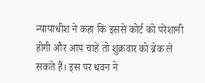न्यायाधीश ने कहा कि इससे कोर्ट को परेशानी होगी और आप चाहें तो शुक्रवार को ब्रेक ले सकते हैं। इस पर धवन ने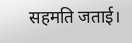सहमति जताई।